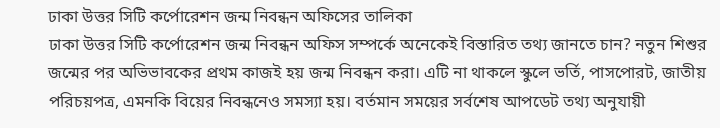ঢাকা উত্তর সিটি কর্পোরেশন জন্ম নিবন্ধন অফিসের তালিকা
ঢাকা উত্তর সিটি কর্পোরেশন জন্ম নিবন্ধন অফিস সম্পর্কে অনেকেই বিস্তারিত তথ্য জানতে চান? নতুন শিশুর জন্মের পর অভিভাবকের প্রথম কাজই হয় জন্ম নিবন্ধন করা। এটি না থাকলে স্কুলে ভর্তি, পাসপোরট, জাতীয় পরিচয়পত্র, এমনকি বিয়ের নিবন্ধনেও সমস্যা হয়। বর্তমান সময়ের সর্বশেষ আপডেট তথ্য অনুযায়ী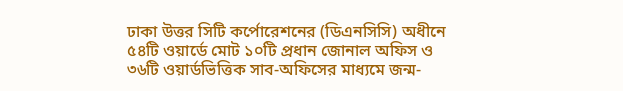ঢাকা উত্তর সিটি কর্পোরেশনের (ডিএনসিসি) অধীনে ৫৪টি ওয়ার্ডে মোট ১০টি প্রধান জোনাল অফিস ও ৩৬টি ওয়ার্ডভিত্তিক সাব-অফিসের মাধ্যমে জন্ম-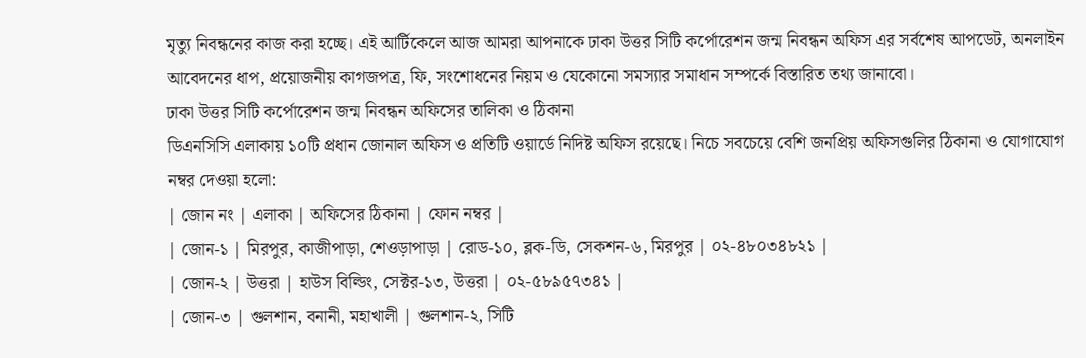মৃত্যু নিবন্ধনের কাজ করা হচ্ছে। এই আর্টিকেলে আজ আমরা আপনাকে ঢাকা উত্তর সিটি কর্পোরেশন জন্ম নিবন্ধন অফিস এর সর্বশেষ আপডেট, অনলাইন আবেদনের ধাপ, প্রয়োজনীয় কাগজপত্র, ফি, সংশোধনের নিয়ম ও যেকোনো সমস্যার সমাধান সম্পর্কে বিস্তারিত তথ্য জানাবো।
ঢাকা উত্তর সিটি কর্পোরেশন জন্ম নিবন্ধন অফিসের তালিকা ও ঠিকানা
ডিএনসিসি এলাকায় ১০টি প্রধান জোনাল অফিস ও প্রতিটি ওয়ার্ডে নিদিষ্ট অফিস রয়েছে। নিচে সবচেয়ে বেশি জনপ্রিয় অফিসগুলির ঠিকানা ও যোগাযোগ নম্বর দেওয়া হলো:
| জোন নং | এলাকা | অফিসের ঠিকানা | ফোন নম্বর |
| জোন-১ | মিরপুর, কাজীপাড়া, শেওড়াপাড়া | রোড-১০, ব্লক-ডি, সেকশন-৬, মিরপুর | ০২-৪৮০৩৪৮২১ |
| জোন-২ | উত্তরা | হাউস বিল্ডিং, সেক্টর-১৩, উত্তরা | ০২-৫৮৯৫৭৩৪১ |
| জোন-৩ | গুলশান, বনানী, মহাখালী | গুলশান-২, সিটি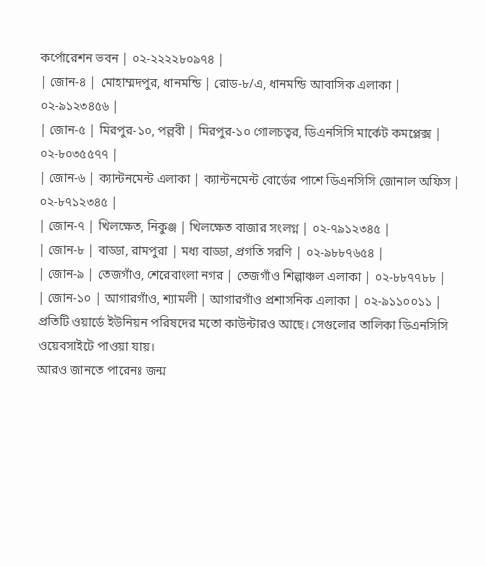কর্পোরেশন ভবন | ০২-২২২২৮০৯৭৪ |
| জোন-৪ | মোহাম্মদপুর, ধানমন্ডি | রোড-৮/এ, ধানমন্ডি আবাসিক এলাকা | ০২-৯১২৩৪৫৬ |
| জোন-৫ | মিরপুর-১০, পল্লবী | মিরপুর-১০ গোলচত্বর, ডিএনসিসি মার্কেট কমপ্লেক্স | ০২-৮০৩৫৫৭৭ |
| জোন-৬ | ক্যান্টনমেন্ট এলাকা | ক্যান্টনমেন্ট বোর্ডের পাশে ডিএনসিসি জোনাল অফিস | ০২-৮৭১২৩৪৫ |
| জোন-৭ | খিলক্ষেত, নিকুঞ্জ | খিলক্ষেত বাজার সংলগ্ন | ০২-৭৯১২৩৪৫ |
| জোন-৮ | বাড্ডা, রামপুরা | মধ্য বাড্ডা, প্রগতি সরণি | ০২-৯৮৮৭৬৫৪ |
| জোন-৯ | তেজগাঁও, শেরেবাংলা নগর | তেজগাঁও শিল্পাঞ্চল এলাকা | ০২-৮৮৭৭৮৮ |
| জোন-১০ | আগারগাঁও, শ্যামলী | আগারগাঁও প্রশাসনিক এলাকা | ০২-৯১১০০১১ |
প্রতিটি ওয়ার্ডে ইউনিয়ন পরিষদের মতো কাউন্টারও আছে। সেগুলোর তালিকা ডিএনসিসি ওয়েবসাইটে পাওয়া যায়।
আরও জানতে পারেনঃ জন্ম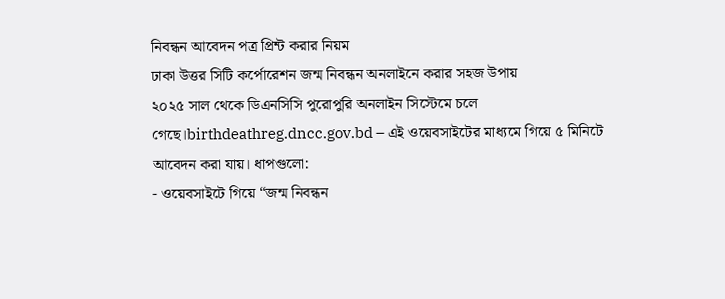নিবন্ধন আবেদন পত্র প্রিন্ট করার নিয়ম
ঢাকা উত্তর সিটি কর্পোরেশন জন্ম নিবন্ধন অনলাইনে করার সহজ উপায়
২০২৫ সাল থেকে ডিএনসিসি পুরোপুরি অনলাইন সিস্টেমে চলে গেছে।birthdeathreg.dncc.gov.bd – এই ওয়েবসাইটের মাধ্যমে গিয়ে ৫ মিনিটে আবেদন করা যায়। ধাপগুলো:
- ওয়েবসাইটে গিয়ে “জন্ম নিবন্ধন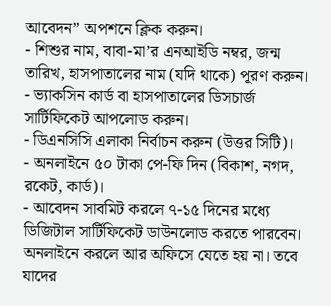আবেদন” অপশনে ক্লিক করুন।
- শিশুর নাম, বাবা-মা’র এনআইডি নম্বর, জন্ম তারিখ, হাসপাতালের নাম (যদি থাকে) পূরণ করুন।
- ভ্যাকসিন কার্ড বা হাসপাতালের ডিসচার্জ সার্টিফিকেট আপলোড করুন।
- ডিএনসিসি এলাকা নির্বাচন করুন (উত্তর সিটি)।
- অনলাইনে ৫০ টাকা পে-ফি দিন (বিকাশ, নগদ, রকেট, কার্ড)।
- আবেদন সাবমিট করলে ৭-১৫ দিনের মধ্যে ডিজিটাল সার্টিফিকেট ডাউনলোড করতে পারবেন।
অনলাইনে করলে আর অফিসে যেতে হয় না। তবে যাদের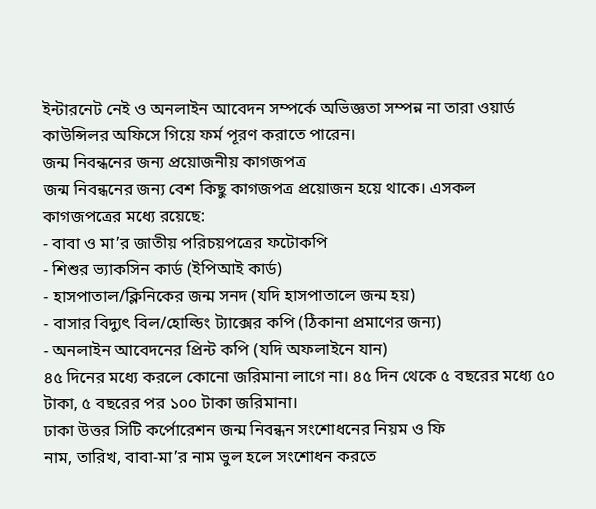ইন্টারনেট নেই ও অনলাইন আবেদন সম্পর্কে অভিজ্ঞতা সম্পন্ন না তারা ওয়ার্ড কাউন্সিলর অফিসে গিয়ে ফর্ম পূরণ করাতে পারেন।
জন্ম নিবন্ধনের জন্য প্রয়োজনীয় কাগজপত্র
জন্ম নিবন্ধনের জন্য বেশ কিছু কাগজপত্র প্রয়োজন হয়ে থাকে। এসকল কাগজপত্রের মধ্যে রয়েছে:
- বাবা ও মা’র জাতীয় পরিচয়পত্রের ফটোকপি
- শিশুর ভ্যাকসিন কার্ড (ইপিআই কার্ড)
- হাসপাতাল/ক্লিনিকের জন্ম সনদ (যদি হাসপাতালে জন্ম হয়)
- বাসার বিদ্যুৎ বিল/হোল্ডিং ট্যাক্সের কপি (ঠিকানা প্রমাণের জন্য)
- অনলাইন আবেদনের প্রিন্ট কপি (যদি অফলাইনে যান)
৪৫ দিনের মধ্যে করলে কোনো জরিমানা লাগে না। ৪৫ দিন থেকে ৫ বছরের মধ্যে ৫০ টাকা, ৫ বছরের পর ১০০ টাকা জরিমানা।
ঢাকা উত্তর সিটি কর্পোরেশন জন্ম নিবন্ধন সংশোধনের নিয়ম ও ফি
নাম, তারিখ, বাবা-মা’র নাম ভুল হলে সংশোধন করতে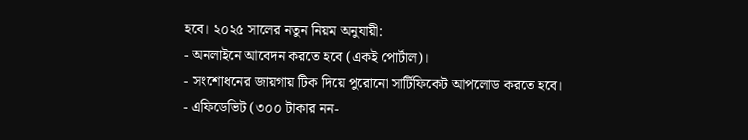হবে। ২০২৫ সালের নতুন নিয়ম অনুযায়ী:
- অনলাইনে আবেদন করতে হবে (একই পোর্টাল)।
- সংশোধনের জায়গায় টিক দিয়ে পুরোনো সার্টিফিকেট আপলোড করতে হবে।
- এফিডেভিট (৩০০ টাকার নন-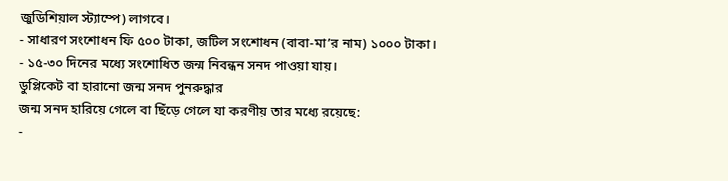জুডিশিয়াল স্ট্যাম্পে) লাগবে।
- সাধারণ সংশোধন ফি ৫০০ টাকা, জটিল সংশোধন (বাবা-মা’র নাম) ১০০০ টাকা।
- ১৫-৩০ দিনের মধ্যে সংশোধিত জন্ম নিবন্ধন সনদ পাওয়া যায়।
ডুপ্লিকেট বা হারানো জন্ম সনদ পুনরুদ্ধার
জন্ম সনদ হারিয়ে গেলে বা ছিঁড়ে গেলে যা করণীয় তার মধ্যে রয়েছে:
-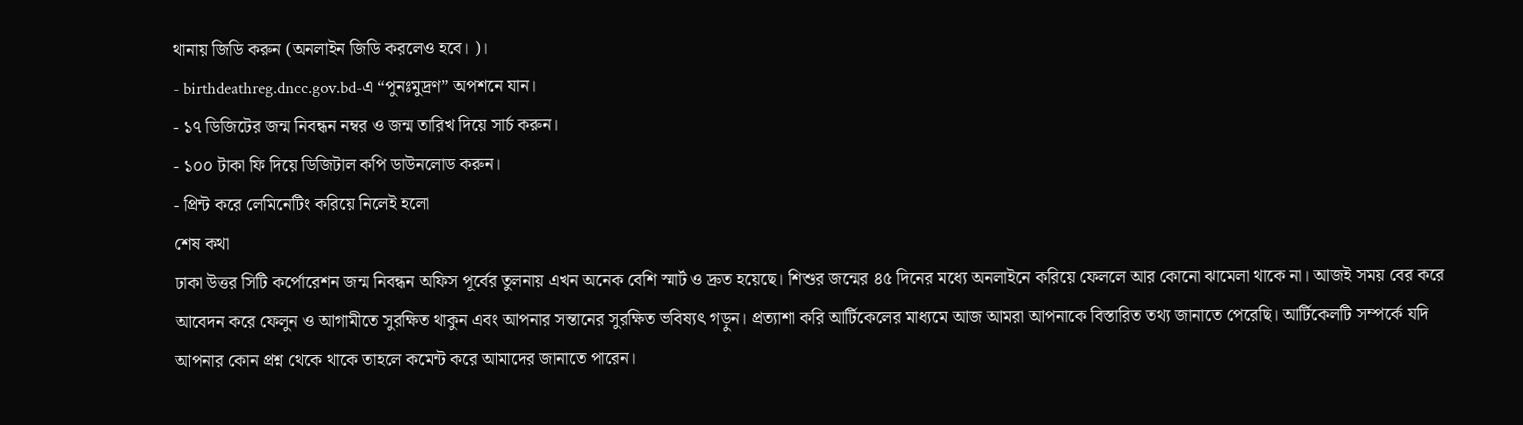থানায় জিডি করুন (অনলাইন জিডি করলেও হবে। )।
- birthdeathreg.dncc.gov.bd-এ “পুনঃমুদ্রণ” অপশনে যান।
- ১৭ ডিজিটের জন্ম নিবন্ধন নম্বর ও জন্ম তারিখ দিয়ে সার্চ করুন।
- ১০০ টাকা ফি দিয়ে ডিজিটাল কপি ডাউনলোড করুন।
- প্রিন্ট করে লেমিনেটিং করিয়ে নিলেই হলো
শেষ কথা
ঢাকা উত্তর সিটি কর্পোরেশন জন্ম নিবন্ধন অফিস পূর্বের তুলনায় এখন অনেক বেশি স্মার্ট ও দ্রুত হয়েছে। শিশুর জন্মের ৪৫ দিনের মধ্যে অনলাইনে করিয়ে ফেললে আর কোনো ঝামেলা থাকে না। আজই সময় বের করে আবেদন করে ফেলুন ও আগামীতে সুরক্ষিত থাকুন এবং আপনার সন্তানের সুরক্ষিত ভবিষ্যৎ গড়ুন। প্রত্যাশা করি আর্টিকেলের মাধ্যমে আজ আমরা আপনাকে বিস্তারিত তথ্য জানাতে পেরেছি। আর্টিকেলটি সম্পর্কে যদি আপনার কোন প্রশ্ন থেকে থাকে তাহলে কমেন্ট করে আমাদের জানাতে পারেন।